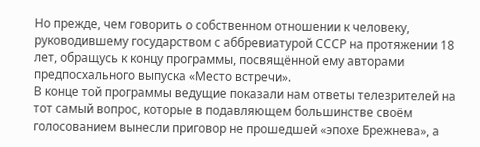Но прежде, чем говорить о собственном отношении к человеку, руководившему государством с аббревиатурой СССР на протяжении 18 лет, обращусь к концу программы, посвящённой ему авторами предпосхального выпуска «Место встречи».
В конце той программы ведущие показали нам ответы телезрителей на тот самый вопрос, которые в подавляющем большинстве своём голосованием вынесли приговор не прошедшей «эпохе Брежнева», а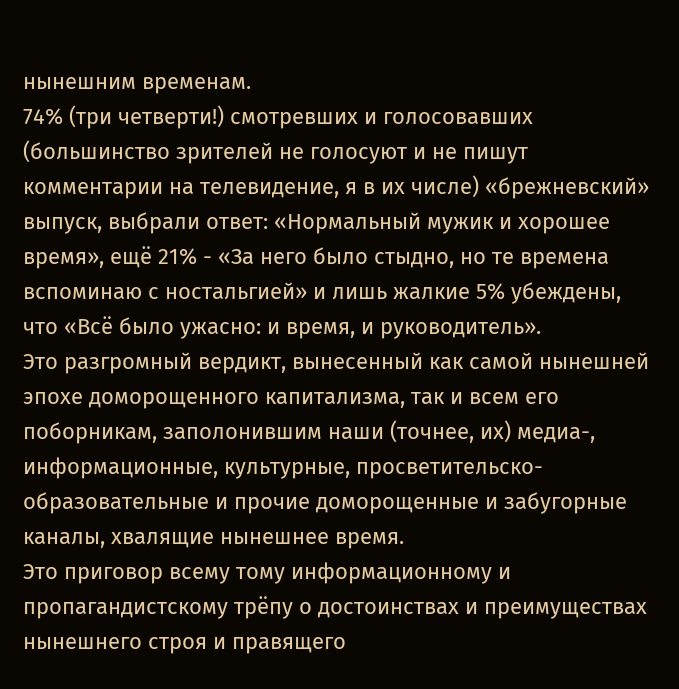нынешним временам.
74% (три четверти!) смотревших и голосовавших (большинство зрителей не голосуют и не пишут комментарии на телевидение, я в их числе) «брежневский» выпуск, выбрали ответ: «Нормальный мужик и хорошее время», ещё 21% - «За него было стыдно, но те времена вспоминаю с ностальгией» и лишь жалкие 5% убеждены, что «Всё было ужасно: и время, и руководитель».
Это разгромный вердикт, вынесенный как самой нынешней эпохе доморощенного капитализма, так и всем его поборникам, заполонившим наши (точнее, их) медиа-, информационные, культурные, просветительско-образовательные и прочие доморощенные и забугорные каналы, хвалящие нынешнее время.
Это приговор всему тому информационному и пропагандистскому трёпу о достоинствах и преимуществах нынешнего строя и правящего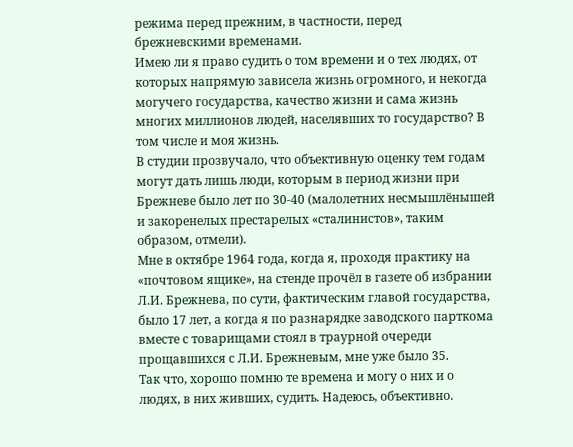режима перед прежним, в частности, перед брежневскими временами.
Имею ли я право судить о том времени и о тех людях, от которых напрямую зависела жизнь огромного, и некогда могучего государства, качество жизни и сама жизнь многих миллионов людей, населявших то государство? В том числе и моя жизнь.
В студии прозвучало, что объективную оценку тем годам могут дать лишь люди, которым в период жизни при Брежневе было лет по 30-40 (малолетних несмышлёнышей и закоренелых престарелых «сталинистов», таким образом, отмели).
Мне в октябре 1964 года, когда я, проходя практику на «почтовом ящике», на стенде прочёл в газете об избрании Л.И. Брежнева, по сути, фактическим главой государства, было 17 лет, а когда я по разнарядке заводского парткома вместе с товарищами стоял в траурной очереди прощавшихся с Л.И. Брежневым, мне уже было 35.
Так что, хорошо помню те времена и могу о них и о людях, в них живших, судить. Надеюсь, объективно.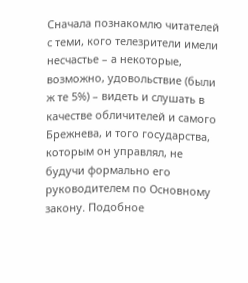Сначала познакомлю читателей с теми, кого телезрители имели несчастье – а некоторые, возможно, удовольствие (были ж те 5%) – видеть и слушать в качестве обличителей и самого Брежнева, и того государства, которым он управлял, не будучи формально его руководителем по Основному закону. Подобное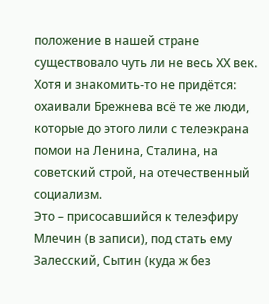положение в нашей стране существовало чуть ли не весь ХХ век.
Хотя и знакомить-то не придётся: охаивали Брежнева всё те же люди, которые до этого лили с телеэкрана помои на Ленина, Сталина, на советский строй, на отечественный социализм.
Это – присосавшийся к телеэфиру Млечин (в записи), под стать ему Залесский, Сытин (куда ж без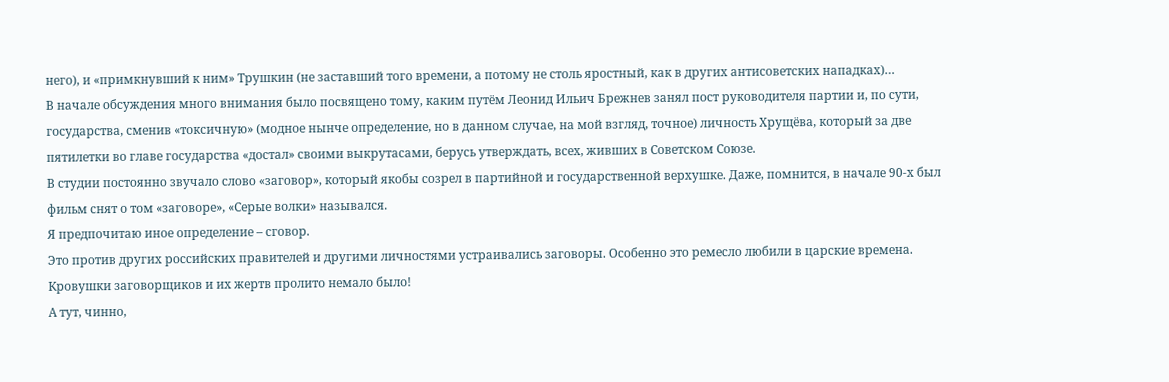него), и «примкнувший к ним» Трушкин (не заставший того времени, а потому не столь яростный, как в других антисоветских нападках)…
В начале обсуждения много внимания было посвящено тому, каким путём Леонид Ильич Брежнев занял пост руководителя партии и, по сути, государства, сменив «токсичную» (модное нынче определение, но в данном случае, на мой взгляд, точное) личность Хрущёва, который за две пятилетки во главе государства «достал» своими выкрутасами, берусь утверждать, всех, живших в Советском Союзе.
В студии постоянно звучало слово «заговор», который якобы созрел в партийной и государственной верхушке. Даже, помнится, в начале 90-х был фильм снят о том «заговоре», «Серые волки» назывался.
Я предпочитаю иное определение – сговор.
Это против других российских правителей и другими личностями устраивались заговоры. Особенно это ремесло любили в царские времена. Кровушки заговорщиков и их жертв пролито немало было!
А тут, чинно,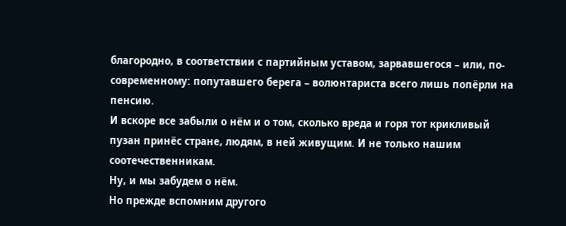благородно, в соответствии с партийным уставом, зарвавшегося – или, по-современному: попутавшего берега – волюнтариста всего лишь попёрли на пенсию.
И вскоре все забыли о нём и о том, сколько вреда и горя тот крикливый пузан принёс стране, людям, в ней живущим. И не только нашим соотечественникам.
Ну, и мы забудем о нём.
Но прежде вспомним другого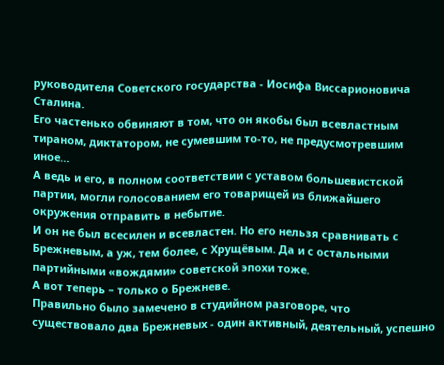руководителя Советского государства - Иосифа Виссарионовича Сталина.
Его частенько обвиняют в том, что он якобы был всевластным тираном, диктатором, не сумевшим то-то, не предусмотревшим иное…
А ведь и его, в полном соответствии с уставом большевистской партии, могли голосованием его товарищей из ближайшего окружения отправить в небытие.
И он не был всесилен и всевластен. Но его нельзя сравнивать с Брежневым, а уж, тем более, с Хрущёвым. Да и с остальными партийными «вождями» советской эпохи тоже.
А вот теперь – только о Брежневе.
Правильно было замечено в студийном разговоре, что существовало два Брежневых - один активный, деятельный, успешно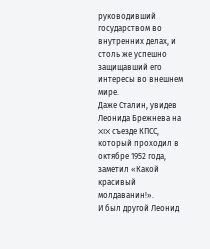руководивший государством во внутренних делах, и столь же успешно защищавший его интересы во внешнем мире.
Даже Сталин, увидев Леонида Брежнева на XIX съезде КПСС, который проходил в октябре 1952 года, заметил «Какой красивый молдаванин!».
И был другой Леонид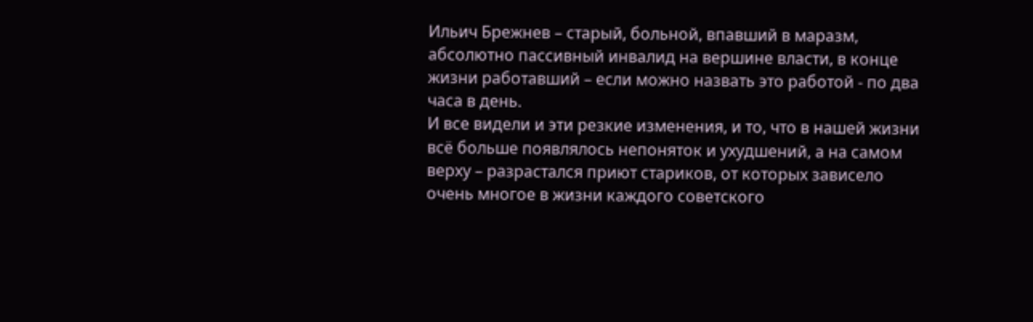Ильич Брежнев – старый, больной, впавший в маразм, абсолютно пассивный инвалид на вершине власти, в конце жизни работавший – если можно назвать это работой - по два часа в день.
И все видели и эти резкие изменения, и то, что в нашей жизни всё больше появлялось непоняток и ухудшений, а на самом верху – разрастался приют стариков, от которых зависело очень многое в жизни каждого советского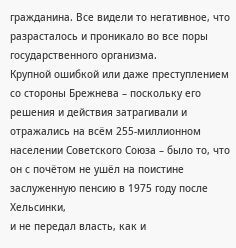гражданина. Все видели то негативное, что разрасталось и проникало во все поры государственного организма.
Крупной ошибкой или даже преступлением со стороны Брежнева – поскольку его решения и действия затрагивали и отражались на всём 255-миллионном населении Советского Союза – было то, что он с почётом не ушёл на поистине заслуженную пенсию в 1975 году после Хельсинки,
и не передал власть, как и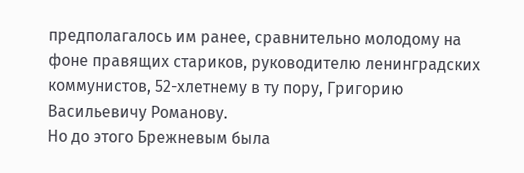предполагалось им ранее, сравнительно молодому на фоне правящих стариков, руководителю ленинградских коммунистов, 52-хлетнему в ту пору, Григорию Васильевичу Романову.
Но до этого Брежневым была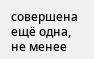совершена ещё одна, не менее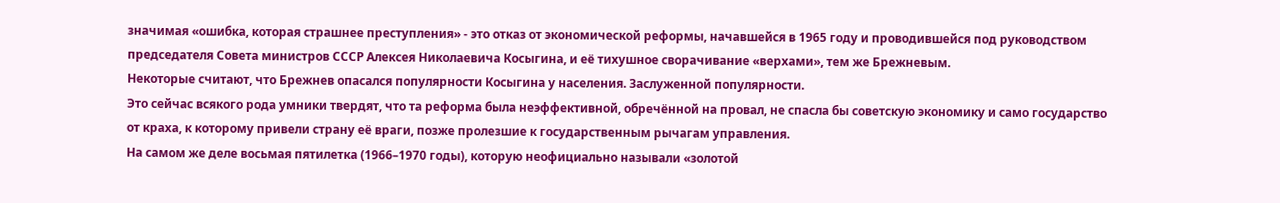значимая «ошибка, которая страшнее преступления» - это отказ от экономической реформы, начавшейся в 1965 году и проводившейся под руководством председателя Совета министров СССР Алексея Николаевича Косыгина, и её тихушное сворачивание «верхами», тем же Брежневым.
Некоторые считают, что Брежнев опасался популярности Косыгина у населения. Заслуженной популярности.
Это сейчас всякого рода умники твердят, что та реформа была неэффективной, обречённой на провал, не спасла бы советскую экономику и само государство от краха, к которому привели страну её враги, позже пролезшие к государственным рычагам управления.
На самом же деле восьмая пятилетка (1966–1970 годы), которую неофициально называли «золотой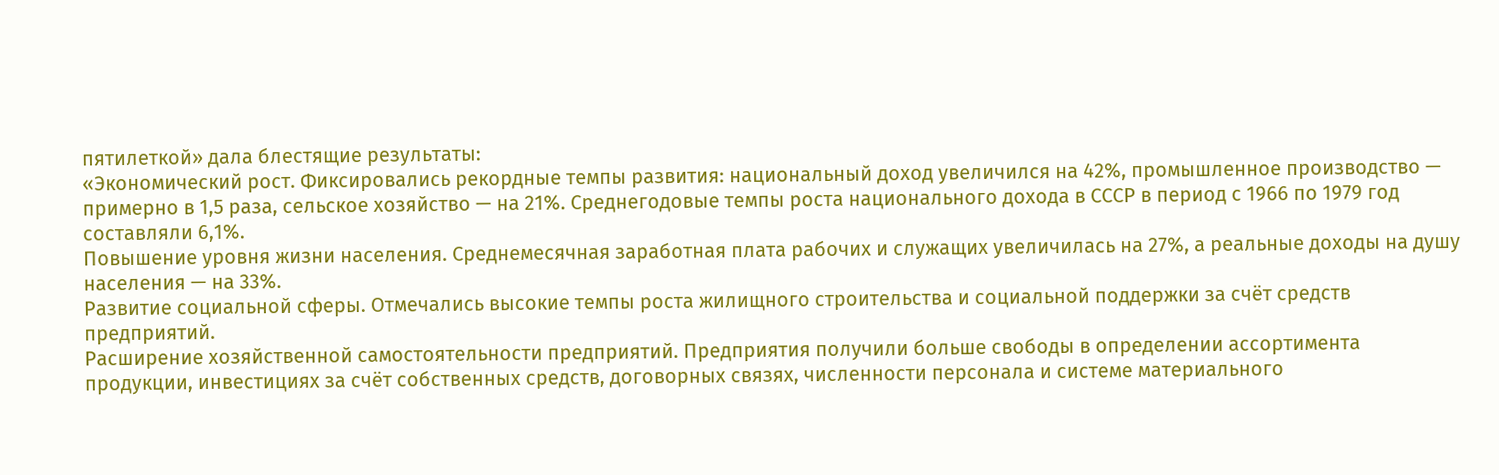пятилеткой» дала блестящие результаты:
«Экономический рост. Фиксировались рекордные темпы развития: национальный доход увеличился на 42%, промышленное производство — примерно в 1,5 раза, сельское хозяйство — на 21%. Среднегодовые темпы роста национального дохода в СССР в период с 1966 по 1979 год составляли 6,1%.
Повышение уровня жизни населения. Среднемесячная заработная плата рабочих и служащих увеличилась на 27%, а реальные доходы на душу населения — на 33%.
Развитие социальной сферы. Отмечались высокие темпы роста жилищного строительства и социальной поддержки за счёт средств предприятий.
Расширение хозяйственной самостоятельности предприятий. Предприятия получили больше свободы в определении ассортимента продукции, инвестициях за счёт собственных средств, договорных связях, численности персонала и системе материального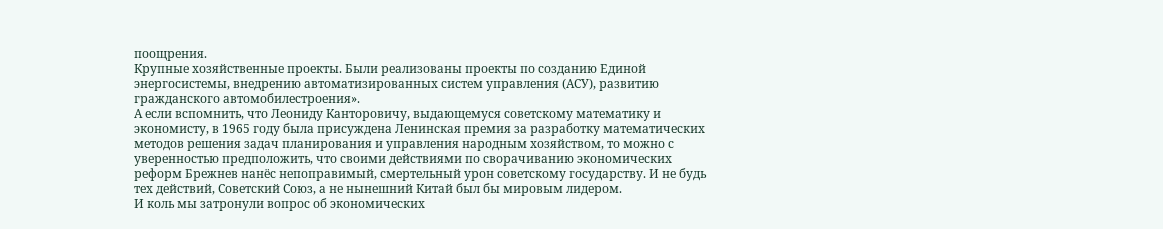поощрения.
Крупные хозяйственные проекты. Были реализованы проекты по созданию Единой энергосистемы, внедрению автоматизированных систем управления (АСУ), развитию гражданского автомобилестроения».
А если вспомнить, что Леониду Канторовичу, выдающемуся советскому математику и экономисту, в 1965 году была присуждена Ленинская премия за разработку математических методов решения задач планирования и управления народным хозяйством, то можно с уверенностью предположить, что своими действиями по сворачиванию экономических реформ Брежнев нанёс непоправимый, смертельный урон советскому государству. И не будь тех действий, Советский Союз, а не нынешний Китай был бы мировым лидером.
И коль мы затронули вопрос об экономических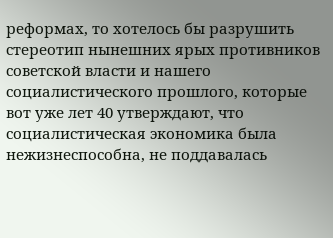реформах, то хотелось бы разрушить стереотип нынешних ярых противников советской власти и нашего социалистического прошлого, которые вот уже лет 40 утверждают, что социалистическая экономика была нежизнеспособна, не поддавалась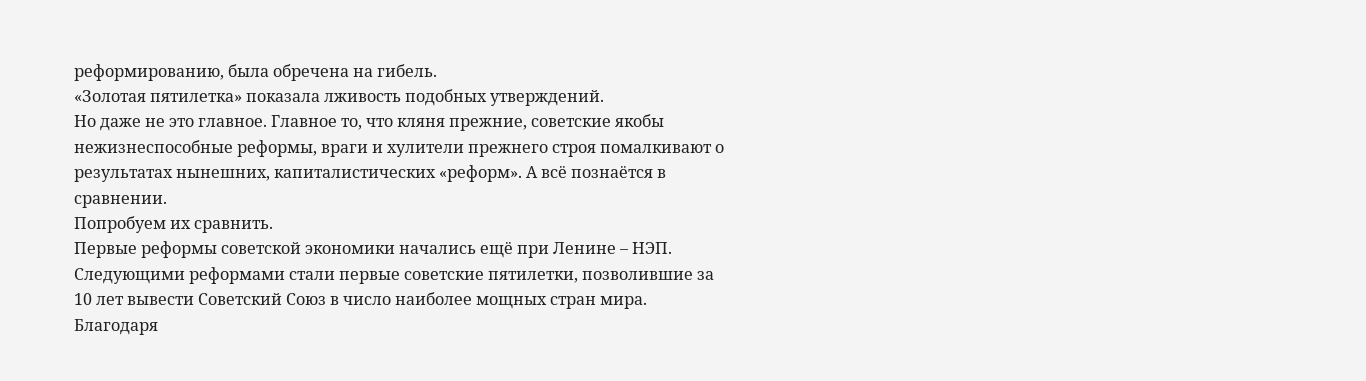реформированию, была обречена на гибель.
«Золотая пятилетка» показала лживость подобных утверждений.
Но даже не это главное. Главное то, что кляня прежние, советские якобы нежизнеспособные реформы, враги и хулители прежнего строя помалкивают о результатах нынешних, капиталистических «реформ». А всё познаётся в сравнении.
Попробуем их сравнить.
Первые реформы советской экономики начались ещё при Ленине – НЭП.
Следующими реформами стали первые советские пятилетки, позволившие за 10 лет вывести Советский Союз в число наиболее мощных стран мира. Благодаря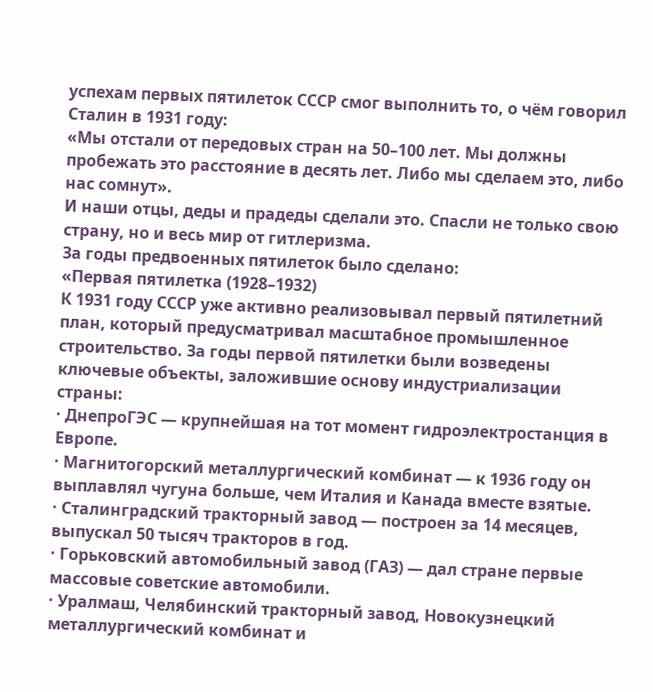успехам первых пятилеток СССР смог выполнить то, о чём говорил Сталин в 1931 году:
«Мы отстали от передовых стран на 50–100 лет. Мы должны пробежать это расстояние в десять лет. Либо мы сделаем это, либо нас сомнут».
И наши отцы, деды и прадеды сделали это. Спасли не только свою страну, но и весь мир от гитлеризма.
За годы предвоенных пятилеток было сделано:
«Первая пятилетка (1928–1932)
К 1931 году СССР уже активно реализовывал первый пятилетний план, который предусматривал масштабное промышленное строительство. За годы первой пятилетки были возведены ключевые объекты, заложившие основу индустриализации страны:
· ДнепроГЭС — крупнейшая на тот момент гидроэлектростанция в Европе.
· Магнитогорский металлургический комбинат — к 1936 году он выплавлял чугуна больше, чем Италия и Канада вместе взятые.
· Сталинградский тракторный завод — построен за 14 месяцев, выпускал 50 тысяч тракторов в год.
· Горьковский автомобильный завод (ГАЗ) — дал стране первые массовые советские автомобили.
· Уралмаш, Челябинский тракторный завод, Новокузнецкий металлургический комбинат и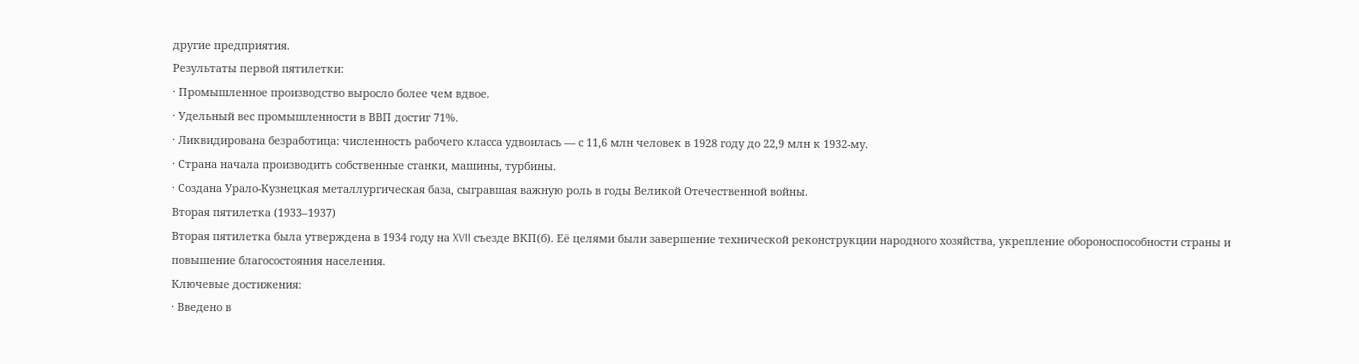другие предприятия.
Результаты первой пятилетки:
· Промышленное производство выросло более чем вдвое.
· Удельный вес промышленности в ВВП достиг 71%.
· Ликвидирована безработица: численность рабочего класса удвоилась — с 11,6 млн человек в 1928 году до 22,9 млн к 1932-му.
· Страна начала производить собственные станки, машины, турбины.
· Создана Урало-Кузнецкая металлургическая база, сыгравшая важную роль в годы Великой Отечественной войны.
Вторая пятилетка (1933–1937)
Вторая пятилетка была утверждена в 1934 году на XVII съезде ВКП(б). Её целями были завершение технической реконструкции народного хозяйства, укрепление обороноспособности страны и повышение благосостояния населения.
Ключевые достижения:
· Введено в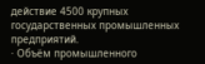действие 4500 крупных государственных промышленных предприятий.
· Объём промышленного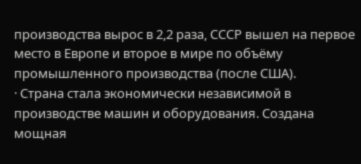производства вырос в 2,2 раза, СССР вышел на первое место в Европе и второе в мире по объёму промышленного производства (после США).
· Страна стала экономически независимой в производстве машин и оборудования. Создана мощная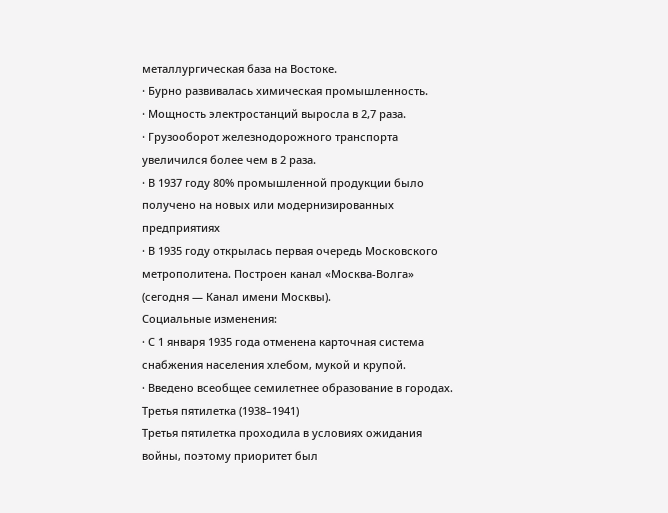металлургическая база на Востоке.
· Бурно развивалась химическая промышленность.
· Мощность электростанций выросла в 2,7 раза.
· Грузооборот железнодорожного транспорта увеличился более чем в 2 раза.
· В 1937 году 80% промышленной продукции было получено на новых или модернизированных предприятиях
· В 1935 году открылась первая очередь Московского метрополитена. Построен канал «Москва-Волга» (сегодня — Канал имени Москвы).
Социальные изменения:
· С 1 января 1935 года отменена карточная система снабжения населения хлебом, мукой и крупой.
· Введено всеобщее семилетнее образование в городах.
Третья пятилетка (1938–1941)
Третья пятилетка проходила в условиях ожидания войны, поэтому приоритет был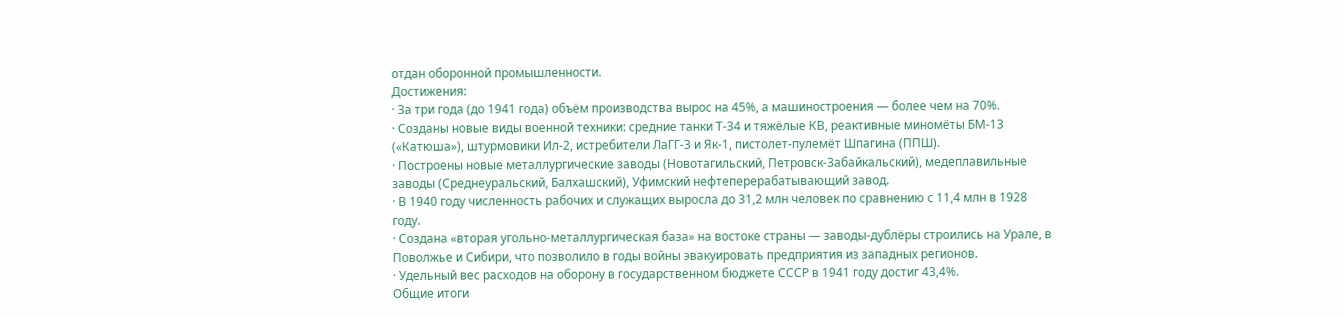отдан оборонной промышленности.
Достижения:
· За три года (до 1941 года) объём производства вырос на 45%, а машиностроения — более чем на 70%.
· Созданы новые виды военной техники: средние танки Т-34 и тяжёлые КВ, реактивные миномёты БМ-13 («Катюша»), штурмовики Ил-2, истребители ЛаГГ-3 и Як-1, пистолет-пулемёт Шпагина (ППШ).
· Построены новые металлургические заводы (Новотагильский, Петровск-Забайкальский), медеплавильные заводы (Среднеуральский, Балхашский), Уфимский нефтеперерабатывающий завод.
· В 1940 году численность рабочих и служащих выросла до 31,2 млн человек по сравнению с 11,4 млн в 1928 году.
· Создана «вторая угольно-металлургическая база» на востоке страны — заводы-дублёры строились на Урале, в Поволжье и Сибири, что позволило в годы войны эвакуировать предприятия из западных регионов.
· Удельный вес расходов на оборону в государственном бюджете СССР в 1941 году достиг 43,4%.
Общие итоги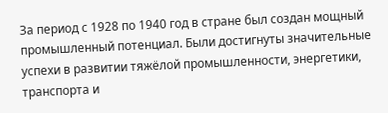За период с 1928 по 1940 год в стране был создан мощный промышленный потенциал. Были достигнуты значительные успехи в развитии тяжёлой промышленности, энергетики, транспорта и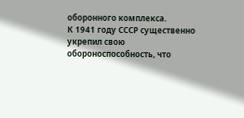оборонного комплекса.
К 1941 году СССР существенно укрепил свою обороноспособность, что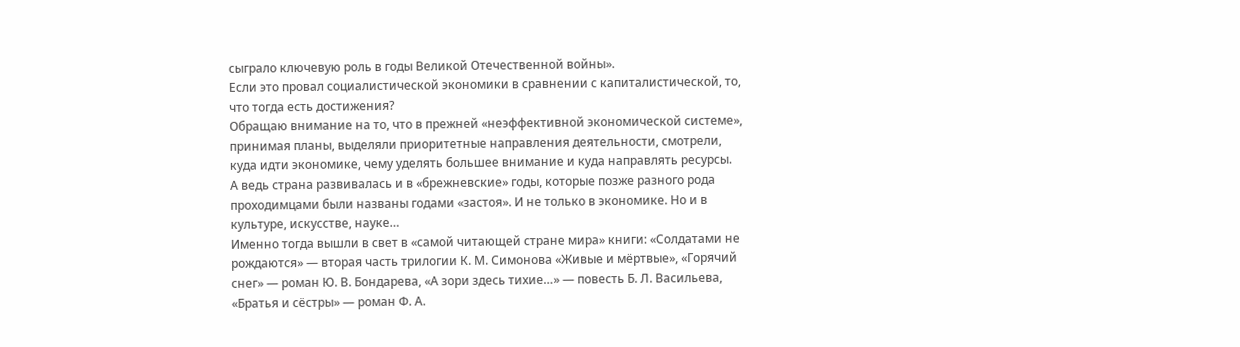сыграло ключевую роль в годы Великой Отечественной войны».
Если это провал социалистической экономики в сравнении с капиталистической, то, что тогда есть достижения?
Обращаю внимание на то, что в прежней «неэффективной экономической системе», принимая планы, выделяли приоритетные направления деятельности, смотрели, куда идти экономике, чему уделять большее внимание и куда направлять ресурсы.
А ведь страна развивалась и в «брежневские» годы, которые позже разного рода проходимцами были названы годами «застоя». И не только в экономике. Но и в культуре, искусстве, науке…
Именно тогда вышли в свет в «самой читающей стране мира» книги: «Солдатами не рождаются» — вторая часть трилогии К. М. Симонова «Живые и мёртвые», «Горячий снег» — роман Ю. В. Бондарева, «А зори здесь тихие…» — повесть Б. Л. Васильева, «Братья и сёстры» — роман Ф. А.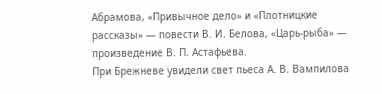Абрамова, «Привычное дело» и «Плотницкие рассказы» — повести В. И. Белова, «Царь-рыба» — произведение В. П. Астафьева.
При Брежневе увидели свет пьеса А. В. Вампилова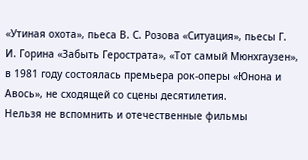«Утиная охота», пьеса В. С. Розова «Ситуация», пьесы Г. И. Горина «Забыть Герострата», «Тот самый Мюнхгаузен», в 1981 году состоялась премьера рок‑оперы «Юнона и Авось», не сходящей со сцены десятилетия.
Нельзя не вспомнить и отечественные фильмы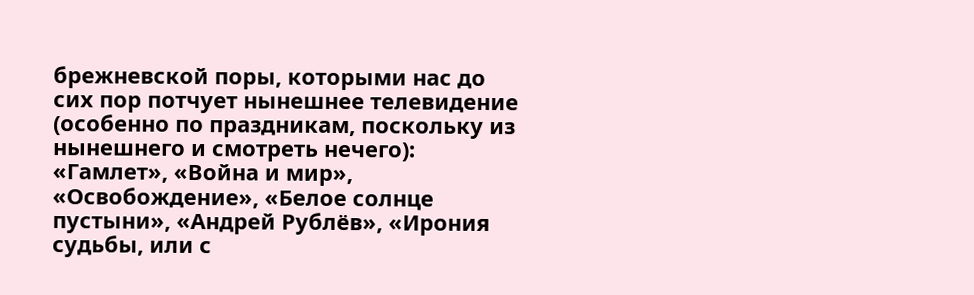брежневской поры, которыми нас до сих пор потчует нынешнее телевидение (особенно по праздникам, поскольку из нынешнего и смотреть нечего): «Гамлет», «Война и мир», «Освобождение», «Белое солнце пустыни», «Андрей Рублёв», «Ирония судьбы, или с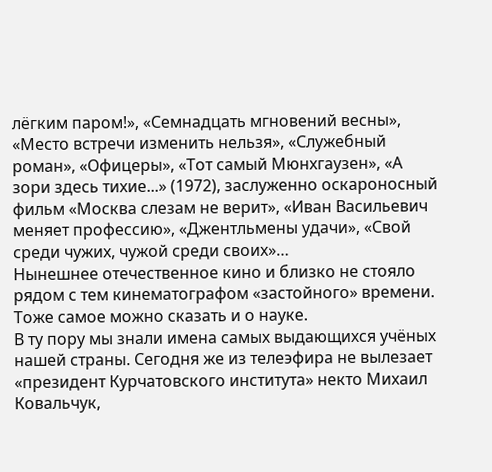лёгким паром!», «Семнадцать мгновений весны», «Место встречи изменить нельзя», «Служебный роман», «Офицеры», «Тот самый Мюнхгаузен», «А зори здесь тихие...» (1972), заслуженно оскароносный фильм «Москва слезам не верит», «Иван Васильевич меняет профессию», «Джентльмены удачи», «Свой среди чужих, чужой среди своих»…
Нынешнее отечественное кино и близко не стояло рядом с тем кинематографом «застойного» времени.
Тоже самое можно сказать и о науке.
В ту пору мы знали имена самых выдающихся учёных нашей страны. Сегодня же из телеэфира не вылезает «президент Курчатовского института» некто Михаил Ковальчук,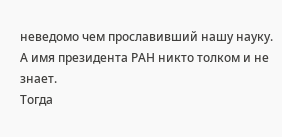неведомо чем прославивший нашу науку.
А имя президента РАН никто толком и не знает.
Тогда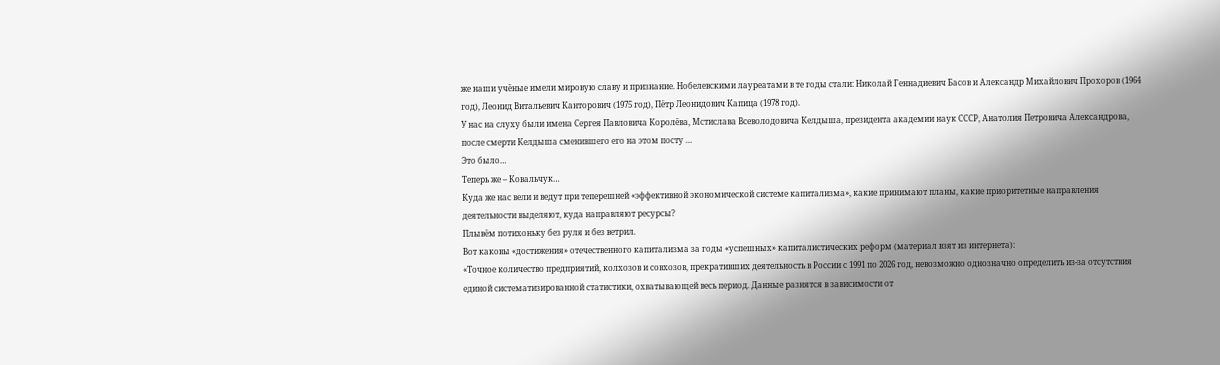же наши учёные имели мировую славу и признание. Нобелевскими лауреатами в те годы стали: Николай Геннадиевич Басов и Александр Михайлович Прохоров (1964 год), Леонид Витальевич Канторович (1975 год), Пётр Леонидович Капица (1978 год).
У нас на слуху были имена Сергея Павловича Королёва, Мстислава Всеволодовича Келдыша, президента академии наук СССР, Анатолия Петровича Александрова, после смерти Келдыша сменившего его на этом посту …
Это было…
Теперь же – Ковальчук…
Куда же нас вели и ведут при теперешней «эффективной экономической системе капитализма», какие принимают планы, какие приоритетные направления деятельности выделяют, куда направляют ресурсы?
Плывём потихоньку без руля и без ветрил.
Вот каковы «достижения» отечественного капитализма за годы «успешных» капиталистических реформ (материал взят из интернета):
«Точное количество предприятий, колхозов и совхозов, прекративших деятельность в России с 1991 по 2026 год, невозможно однозначно определить из-за отсутствия единой систематизированной статистики, охватывающей весь период. Данные разнятся в зависимости от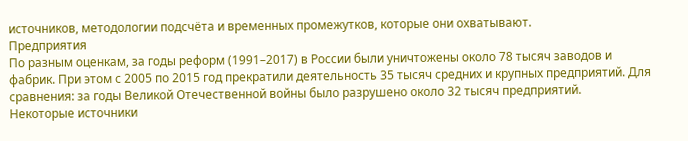источников, методологии подсчёта и временных промежутков, которые они охватывают.
Предприятия
По разным оценкам, за годы реформ (1991–2017) в России были уничтожены около 78 тысяч заводов и фабрик. При этом с 2005 по 2015 год прекратили деятельность 35 тысяч средних и крупных предприятий. Для сравнения: за годы Великой Отечественной войны было разрушено около 32 тысяч предприятий.
Некоторые источники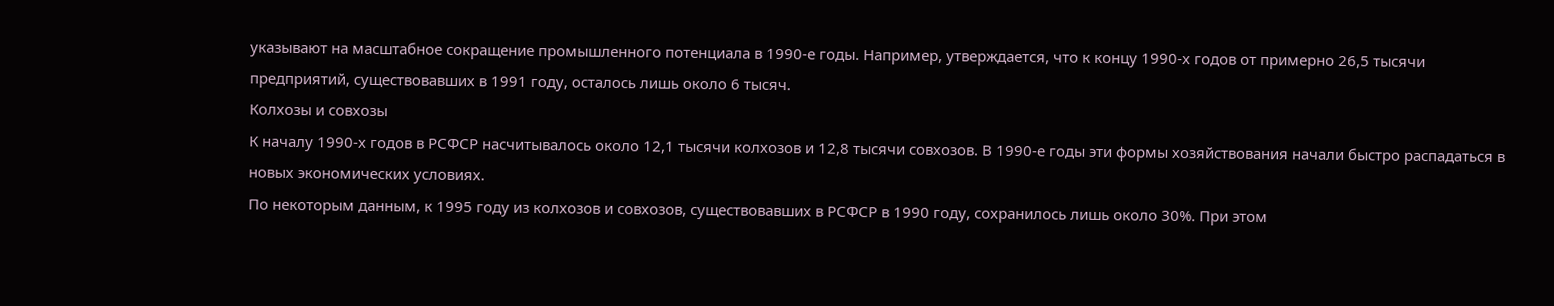указывают на масштабное сокращение промышленного потенциала в 1990-е годы. Например, утверждается, что к концу 1990-х годов от примерно 26,5 тысячи предприятий, существовавших в 1991 году, осталось лишь около 6 тысяч.
Колхозы и совхозы
К началу 1990-х годов в РСФСР насчитывалось около 12,1 тысячи колхозов и 12,8 тысячи совхозов. В 1990-е годы эти формы хозяйствования начали быстро распадаться в новых экономических условиях.
По некоторым данным, к 1995 году из колхозов и совхозов, существовавших в РСФСР в 1990 году, сохранилось лишь около 30%. При этом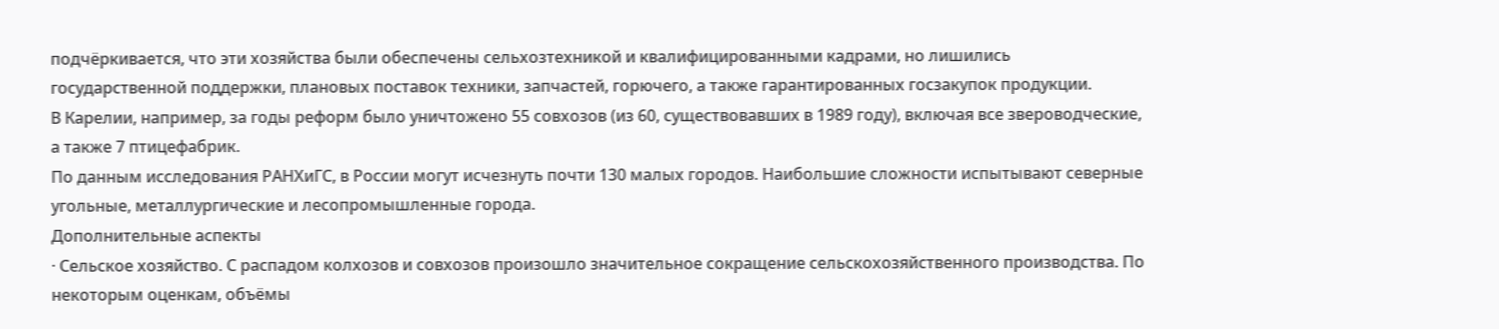подчёркивается, что эти хозяйства были обеспечены сельхозтехникой и квалифицированными кадрами, но лишились государственной поддержки, плановых поставок техники, запчастей, горючего, а также гарантированных госзакупок продукции.
В Карелии, например, за годы реформ было уничтожено 55 совхозов (из 60, существовавших в 1989 году), включая все звероводческие, а также 7 птицефабрик.
По данным исследования РАНХиГС, в России могут исчезнуть почти 130 малых городов. Наибольшие сложности испытывают северные угольные, металлургические и лесопромышленные города.
Дополнительные аспекты
· Сельское хозяйство. С распадом колхозов и совхозов произошло значительное сокращение сельскохозяйственного производства. По некоторым оценкам, объёмы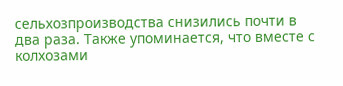сельхозпроизводства снизились почти в два раза. Также упоминается, что вместе с колхозами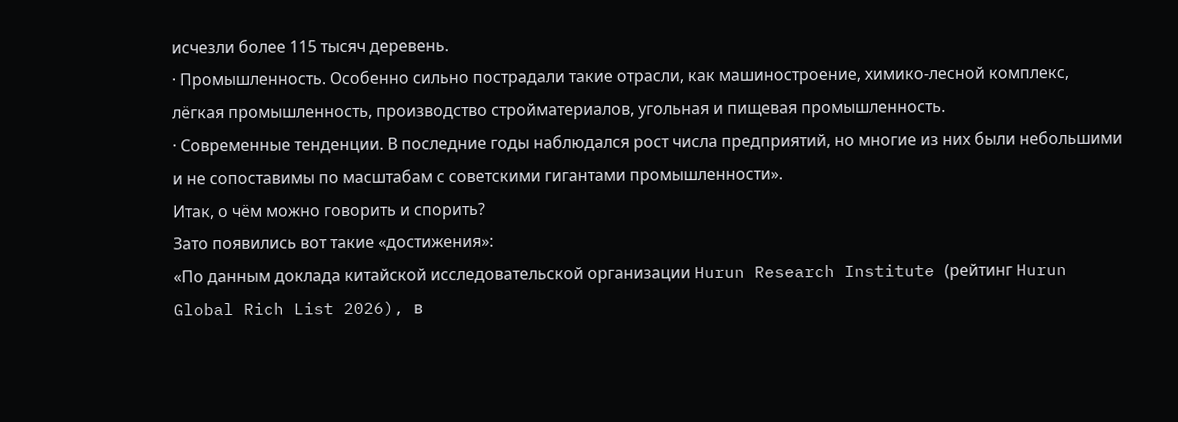исчезли более 115 тысяч деревень.
· Промышленность. Особенно сильно пострадали такие отрасли, как машиностроение, химико-лесной комплекс, лёгкая промышленность, производство стройматериалов, угольная и пищевая промышленность.
· Современные тенденции. В последние годы наблюдался рост числа предприятий, но многие из них были небольшими и не сопоставимы по масштабам с советскими гигантами промышленности».
Итак, о чём можно говорить и спорить?
Зато появились вот такие «достижения»:
«По данным доклада китайской исследовательской организации Hurun Research Institute (рейтинг Hurun Global Rich List 2026), в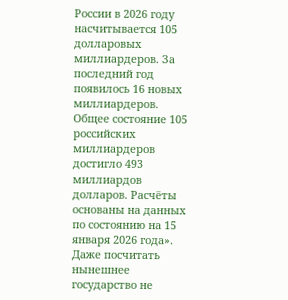России в 2026 году насчитывается 105 долларовых миллиардеров. За последний год появилось 16 новых миллиардеров.
Общее состояние 105 российских миллиардеров достигло 493 миллиардов долларов. Расчёты основаны на данных по состоянию на 15 января 2026 года».
Даже посчитать нынешнее государство не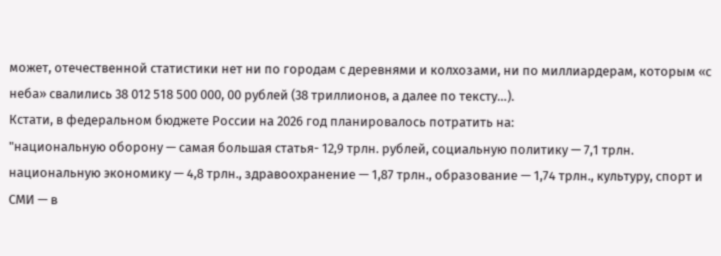может, отечественной статистики нет ни по городам с деревнями и колхозами, ни по миллиардерам, которым «с неба» свалились 38 012 518 500 000, 00 рублей (38 триллионов, а далее по тексту…).
Кстати, в федеральном бюджете России на 2026 год планировалось потратить на:
"национальную оборону — самая большая статья- 12,9 трлн. рублей, социальную политику — 7,1 трлн. национальную экономику — 4,8 трлн., здравоохранение — 1,87 трлн., образование — 1,74 трлн., культуру, спорт и СМИ — в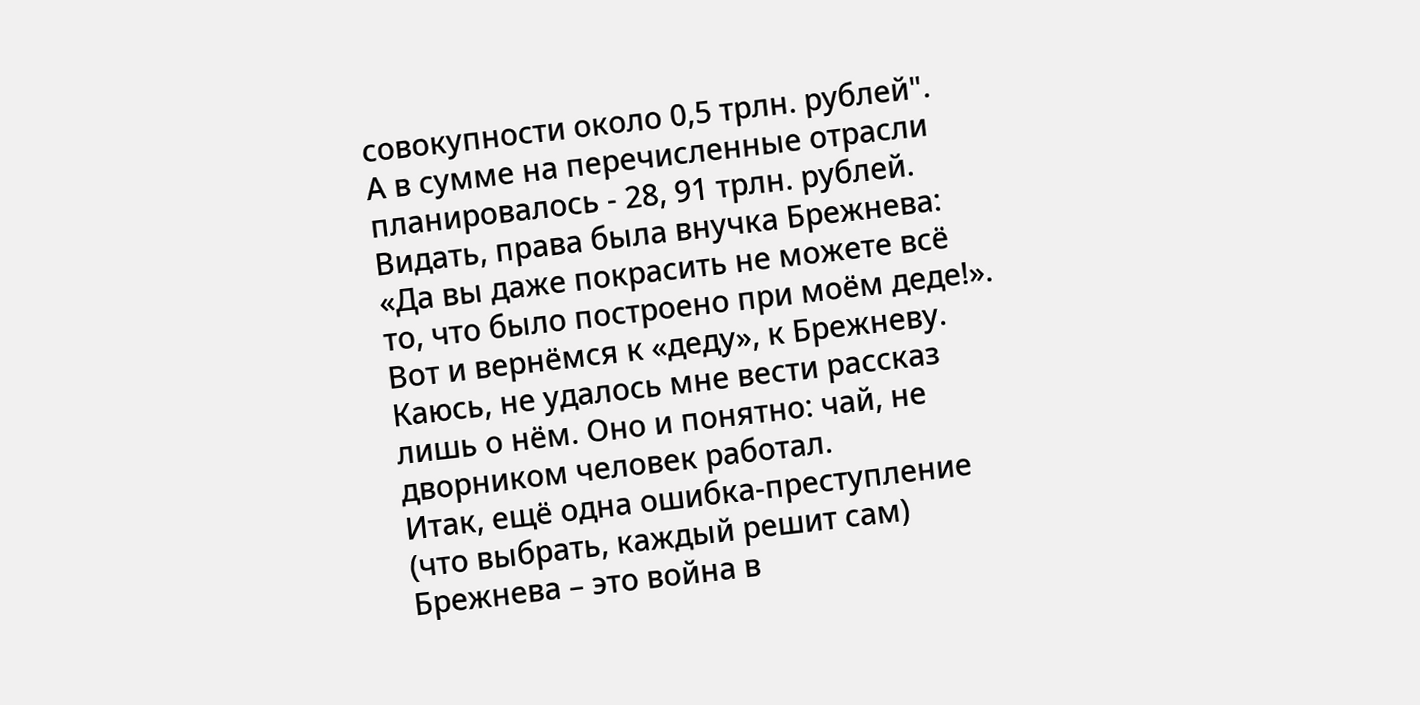совокупности около 0,5 трлн. рублей".
А в сумме на перечисленные отрасли планировалось - 28, 91 трлн. рублей.
Видать, права была внучка Брежнева: «Да вы даже покрасить не можете всё то, что было построено при моём деде!».
Вот и вернёмся к «деду», к Брежневу.
Каюсь, не удалось мне вести рассказ лишь о нём. Оно и понятно: чай, не дворником человек работал.
Итак, ещё одна ошибка-преступление (что выбрать, каждый решит сам) Брежнева – это война в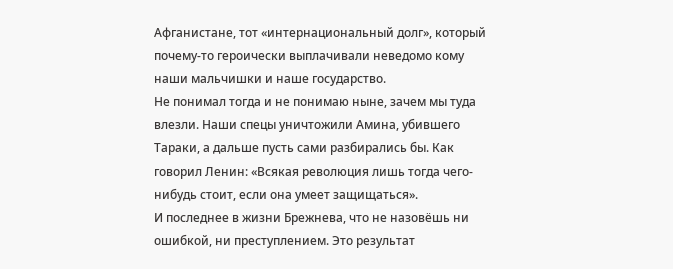Афганистане, тот «интернациональный долг», который почему-то героически выплачивали неведомо кому наши мальчишки и наше государство.
Не понимал тогда и не понимаю ныне, зачем мы туда влезли. Наши спецы уничтожили Амина, убившего Тараки, а дальше пусть сами разбирались бы. Как говорил Ленин: «Всякая революция лишь тогда чего-нибудь стоит, если она умеет защищаться».
И последнее в жизни Брежнева, что не назовёшь ни ошибкой, ни преступлением. Это результат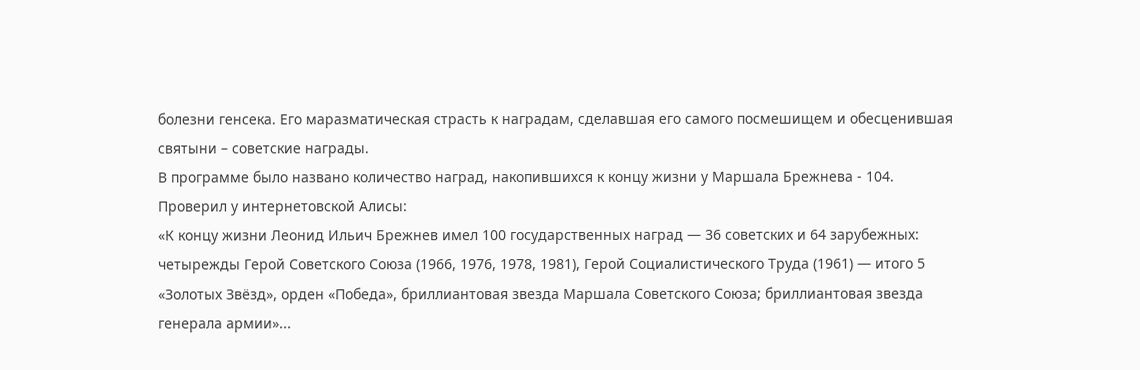болезни генсека. Его маразматическая страсть к наградам, сделавшая его самого посмешищем и обесценившая святыни – советские награды.
В программе было названо количество наград, накопившихся к концу жизни у Маршала Брежнева - 104.
Проверил у интернетовской Алисы:
«К концу жизни Леонид Ильич Брежнев имел 100 государственных наград — 36 советских и 64 зарубежных: четырежды Герой Советского Союза (1966, 1976, 1978, 1981), Герой Социалистического Труда (1961) — итого 5 «Золотых Звёзд», орден «Победа», бриллиантовая звезда Маршала Советского Союза; бриллиантовая звезда генерала армии»...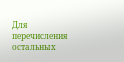Для перечисления остальных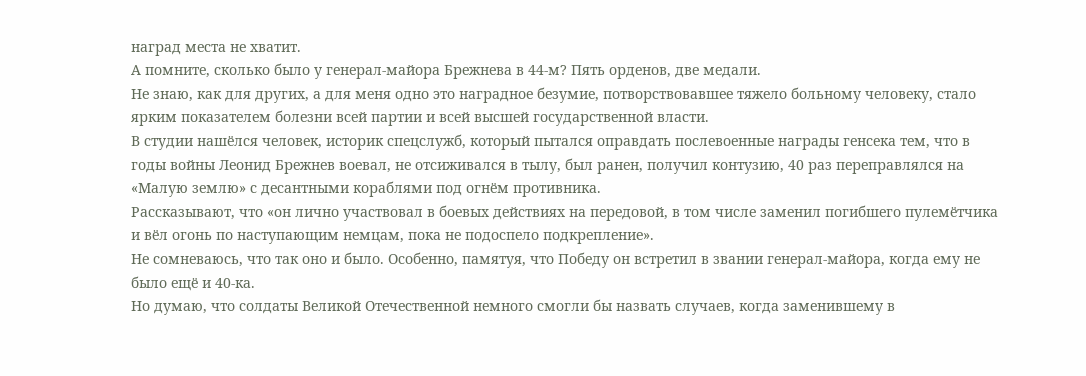наград места не хватит.
А помните, сколько было у генерал-майора Брежнева в 44-м? Пять орденов, две медали.
Не знаю, как для других, а для меня одно это наградное безумие, потворствовавшее тяжело больному человеку, стало ярким показателем болезни всей партии и всей высшей государственной власти.
В студии нашёлся человек, историк спецслужб, который пытался оправдать послевоенные награды генсека тем, что в годы войны Леонид Брежнев воевал, не отсиживался в тылу, был ранен, получил контузию, 40 раз переправлялся на «Малую землю» с десантными кораблями под огнём противника.
Рассказывают, что «он лично участвовал в боевых действиях на передовой, в том числе заменил погибшего пулемётчика и вёл огонь по наступающим немцам, пока не подоспело подкрепление».
Не сомневаюсь, что так оно и было. Особенно, памятуя, что Победу он встретил в звании генерал-майора, когда ему не было ещё и 40-ка.
Но думаю, что солдаты Великой Отечественной немного смогли бы назвать случаев, когда заменившему в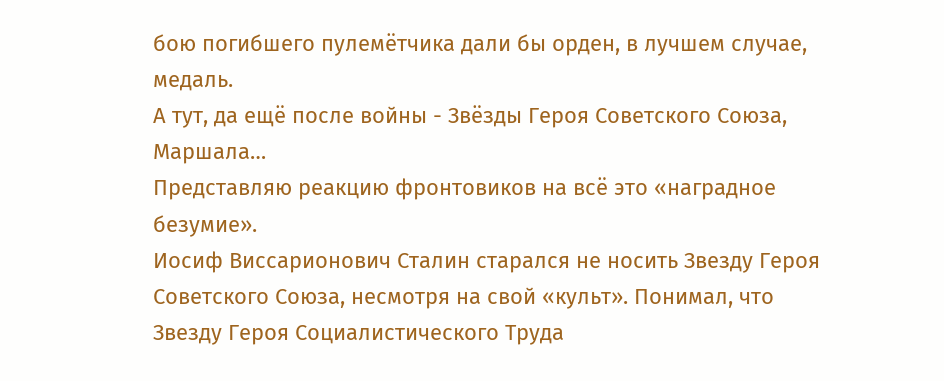бою погибшего пулемётчика дали бы орден, в лучшем случае, медаль.
А тут, да ещё после войны - Звёзды Героя Советского Союза, Маршала…
Представляю реакцию фронтовиков на всё это «наградное безумие».
Иосиф Виссарионович Сталин старался не носить Звезду Героя Советского Союза, несмотря на свой «культ». Понимал, что Звезду Героя Социалистического Труда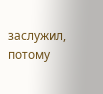заслужил, потому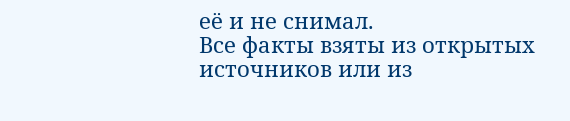её и не снимал.
Все факты взяты из открытых источников или из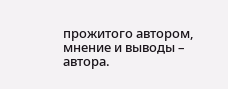прожитого автором, мнение и выводы – автора.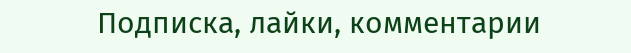Подписка, лайки, комментарии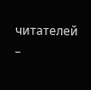читателей –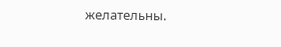желательны.